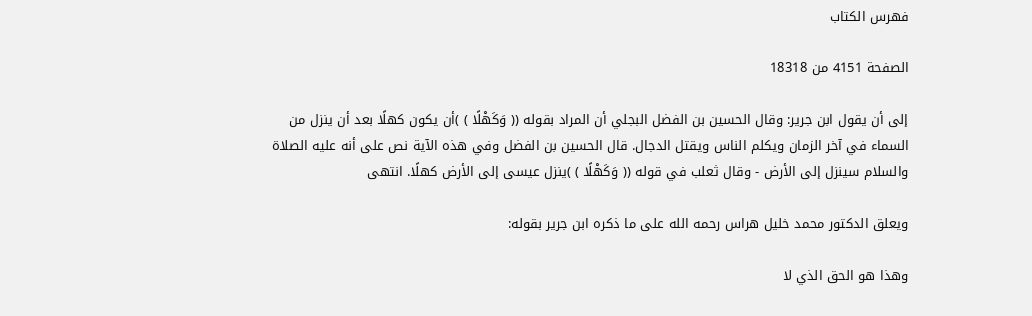فهرس الكتاب

الصفحة 4151 من 18318

إلى أن يقول ابن جرير: وقال الحسين بن الفضل البجلي أن المراد بقوله (( وَكَهْلًا ) )أن يكون كهلًا بعد أن ينزل من السماء في آخر الزمان ويكلم الناس ويقتل الدجال. قال الحسين بن الفضل وفي هذه الآية نص على أنه عليه الصلاة والسلام سينزل إلى الأرض - وقال ثعلب في قوله (( وَكَهْلًا ) )ينزل عيسى إلى الأرض كهلًا. انتهى

ويعلق الدكتور محمد خليل هراس رحمه الله على ما ذكره ابن جرير بقوله:

وهذا هو الحق الذي لا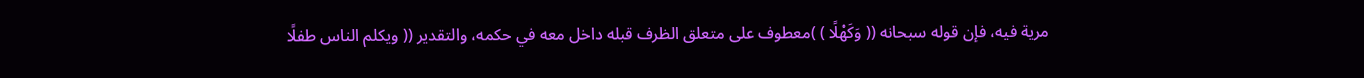مرية فيه، فإن قوله سبحانه (( وَكَهْلًا ) )معطوف على متعلق الظرف قبله داخل معه في حكمه، والتقدير (( ويكلم الناس طفلًا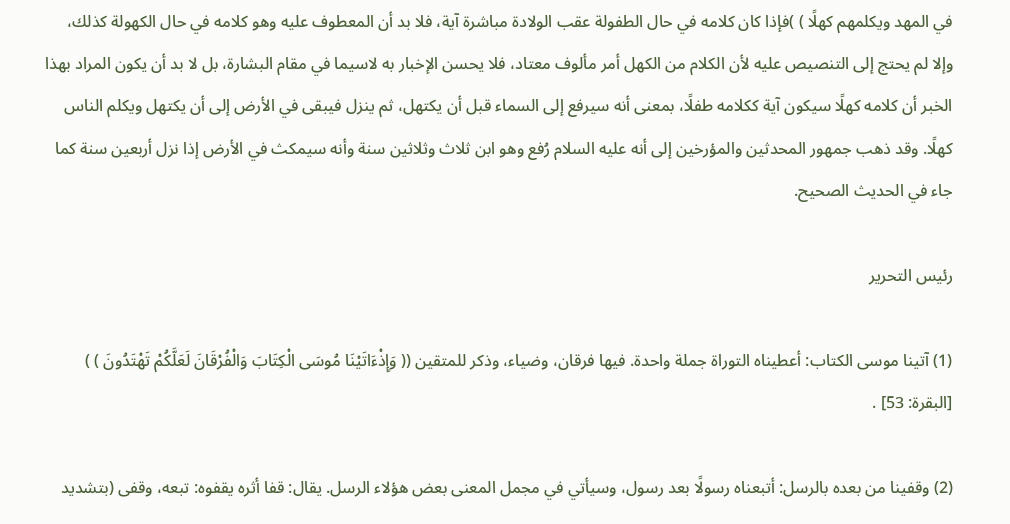في المهد ويكلمهم كهلًا ) )فإذا كان كلامه في حال الطفولة عقب الولادة مباشرة آية، فلا بد أن المعطوف عليه وهو كلامه في حال الكهولة كذلك، وإلا لم يحتج إلى التنصيص عليه لأن الكلام من الكهل أمر مألوف معتاد، فلا يحسن الإخبار به لاسيما في مقام البشارة، بل لا بد أن يكون المراد بهذا الخبر أن كلامه كهلًا سيكون آية ككلامه طفلًا، بمعنى أنه سيرفع إلى السماء قبل أن يكتهل، ثم ينزل فيبقى في الأرض إلى أن يكتهل ويكلم الناس كهلًا. وقد ذهب جمهور المحدثين والمؤرخين إلى أنه عليه السلام رُفع وهو ابن ثلاث وثلاثين سنة وأنه سيمكث في الأرض إذا نزل أربعين سنة كما جاء في الحديث الصحيح.

رئيس التحرير

(1) آتينا موسى الكتاب: أعطيناه التوراة جملة واحدة. فيها فرقان، وضياء، وذكر للمتقين (( وَإِذْءَاتَيْنَا مُوسَى الْكِتَابَ وَالْفُرْقَانَ لَعَلَّكُمْ تَهْتَدُونَ ) ) [البقرة: 53] .

(2) وقفينا من بعده بالرسل: أتبعناه رسولًا بعد رسول، وسيأتي في مجمل المعنى بعض هؤلاء الرسل. يقال: قفا أثره يقفوه: تبعه، وقفى (بتشديد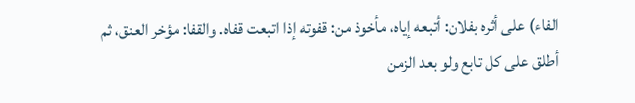الفاء) على أثره بفلان: أتبعه إياه، مأخوذ من: قفوته إذا اتبعت قفاه. والقفا: مؤخر العنق، ثم أطلق على كل تابع ولو بعد الزمن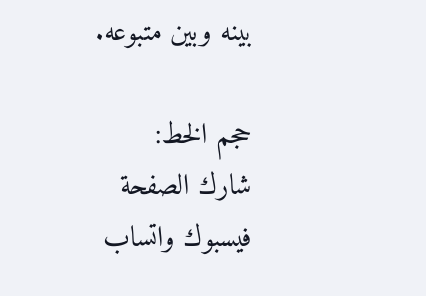بينه وبين متبوعه.

حجم الخط:
شارك الصفحة
فيسبوك واتساب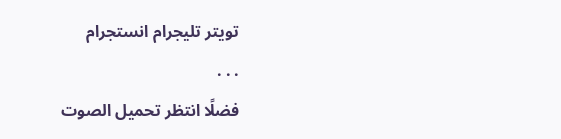تويتر تليجرام انستجرام
. . .
فضلًا انتظر تحميل الصوت